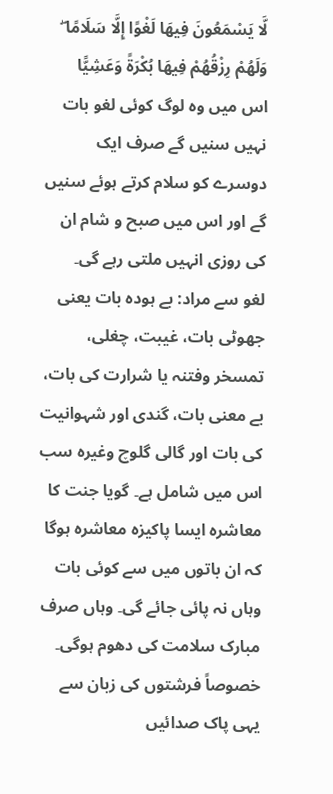لَّا يَسْمَعُونَ فِيهَا لَغْوًا إِلَّا سَلَامًا ۖ وَلَهُمْ رِزْقُهُمْ فِيهَا بُكْرَةً وَعَشِيًّا
اس میں وہ لوگ کوئی لغو بات نہیں سنیں گے صرف ایک دوسرے کو سلام کرتے ہوئے سنیں گے اور اس میں صبح و شام ان کی روزی انہیں ملتی رہے گی۔
لغو سے مراد: بے ہودہ بات یعنی جھوٹی بات، غیبت، چغلی، تمسخر وفتنہ یا شرارت کی بات، بے معنی بات، گندی اور شہوانیت کی بات اور گالی گلوچ وغیرہ سب اس میں شامل ہے۔ گویا جنت کا معاشرہ ایسا پاکیزہ معاشرہ ہوگا کہ ان باتوں میں سے کوئی بات وہاں نہ پائی جائے گی۔ وہاں صرف مبارک سلامت کی دھوم ہوگی۔ خصوصاً فرشتوں کی زبان سے یہی پاک صدائیں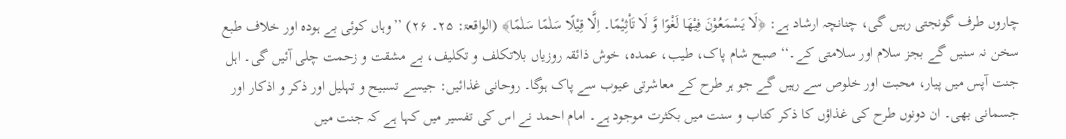چاروں طرف گونجتی رہیں گی، چنانچہ ارشاد ہے: ﴿لَا يَسْمَعُوْنَ فِيْهَا لَغْوًا وَّ لَا تَاْثِيْمًا۔ اِلَّا قِيْلًا سَلٰمًا سَلٰمًا﴾ (الواقعۃ: ۲۵۔ ۲۶) ’’وہاں کوئی بے ہودہ اور خلاف طبع سخن نہ سنیں گے بجز سلام اور سلامتی کے۔‘‘ صبح شام پاک، طیب، عمدہ، خوش ذائقہ روزیاں بلاتکلف و تکلیف، بے مشقت و زحمت چلی آئیں گی۔ اہل جنت آپس میں پیار، محبت اور خلوص سے رہیں گے جو ہر طرح کے معاشرتی عیوب سے پاک ہوگا۔ روحانی غذائیں: جیسے تسبیح و تہلیل اور ذکر و اذکار اور جسمانی بھی۔ ان دونوں طرح کی غذاؤں کا ذکر کتاب و سنت میں بکثرت موجود ہے۔ امام احمد نے اس کی تفسیر میں کہا ہے کہ جنت میں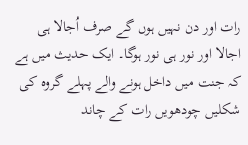رات اور دن نہیں ہوں گے صرف اُجالا ہی اجالا اور نور ہی نور ہوگا۔ ایک حدیث میں ہے کہ جنت میں داخل ہونے والے پہلے گروہ کی شکلیں چودھویں رات کے چاند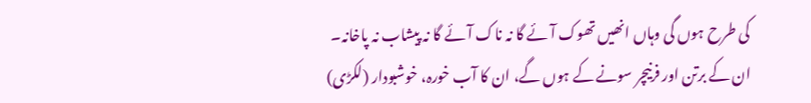کی طرح ہوں گی وہاں انھیں تھوک آئے گا نہ ناک آئے گا نہ پیشاب نہ پاخانہ۔ ان کے برتن اور فرنیچر سونے کے ہوں گے، ان کا آب خورہ، خوشبودار (لکڑی)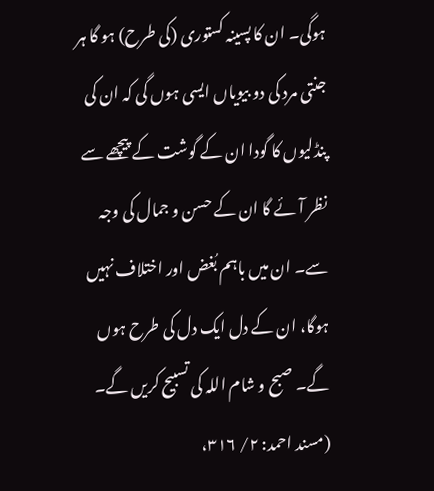ہوگی۔ ان کا پسینہ کستوری (کی طرح) ہو گا ہر جنتی مرد کی دو بیویاں ایسی ہوں گی کہ ان کی پنڈلیوں کا گودا ان کے گوشت کے پیچھے سے نظر آئے گا ان کے حسن و جمال کی وجہ سے۔ ان میں باہم بُغض اور اختلاف نہیں ہوگا، ان کے دل ایک دل کی طرح ہوں گے۔ صبح و شام اللہ کی تسبیح کریں گے۔ (مسند احمد: ۲/ ۳۱۶،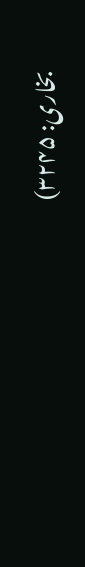بخاری: ۳۲۴۵)